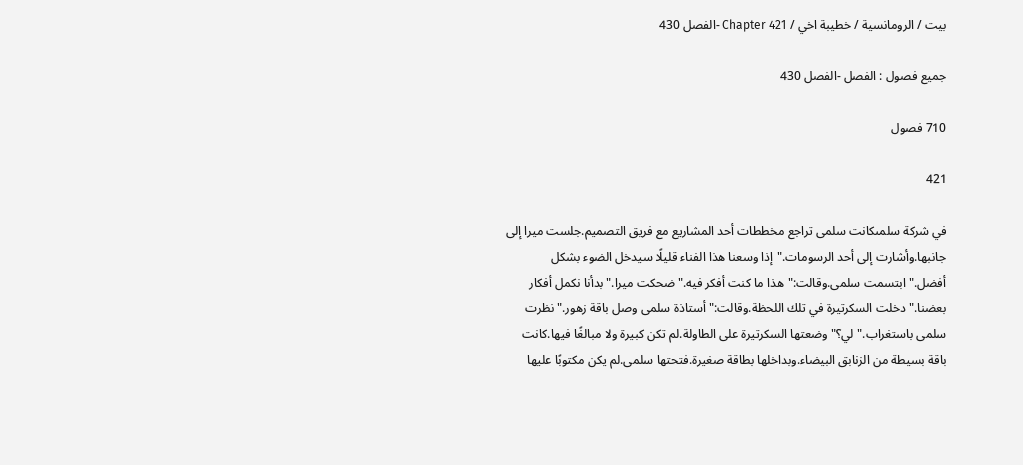بيت / الرومانسية / خطيبة اخي / Chapter 421 -الفصل 430

جميع فصول : الفصل -الفصل 430

710 فصول

421

في شركة سلمىكانت سلمى تراجع مخططات أحد المشاريع مع فريق التصميم.جلست ميرا إلى جانبها.وأشارت إلى أحد الرسومات."إذا وسعنا هذا الفناء قليلًا سيدخل الضوء بشكل أفضل."ابتسمت سلمى.وقالت:"هذا ما كنت أفكر فيه."ضحكت ميرا."بدأنا نكمل أفكار بعضنا."دخلت السكرتيرة في تلك اللحظة.وقالت:"أستاذة سلمى وصل باقة زهور."نظرت سلمى باستغراب."لي؟"وضعتها السكرتيرة على الطاولة.لم تكن كبيرة ولا مبالغًا فيها.كانت باقة بسيطة من الزنابق البيضاء.وبداخلها بطاقة صغيرة.فتحتها سلمى.لم يكن مكتوبًا عليها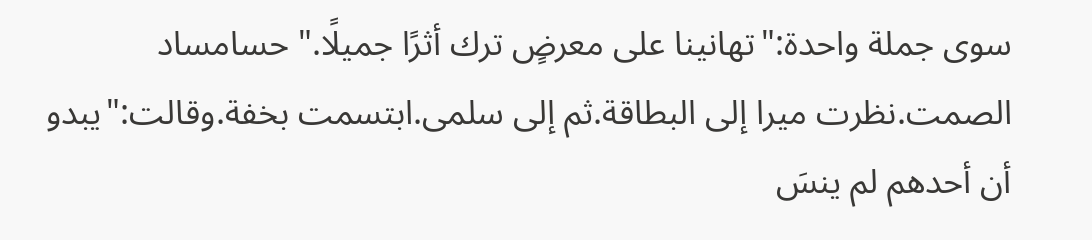سوى جملة واحدة:"تهانينا على معرضٍ ترك أثرًا جميلًا." حسامساد الصمت.نظرت ميرا إلى البطاقة.ثم إلى سلمى.ابتسمت بخفة.وقالت:"يبدو أن أحدهم لم ينسَ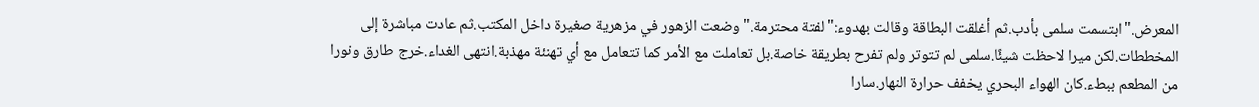المعرض."ابتسمت سلمى بأدب.ثم أغلقت البطاقة وقالت بهدوء:"لفتة محترمة."وضعت الزهور في مزهرية صغيرة داخل المكتب.ثم عادت مباشرة إلى المخططات.لكن ميرا لاحظت شيئًا.سلمى لم تتوتر ولم تفرح بطريقة خاصة.بل تعاملت مع الأمر كما تتعامل مع أي تهنئة مهذبة.انتهى الغداء.خرج طارق ونورا من المطعم ببطء.كان الهواء البحري يخفف حرارة النهار.سارا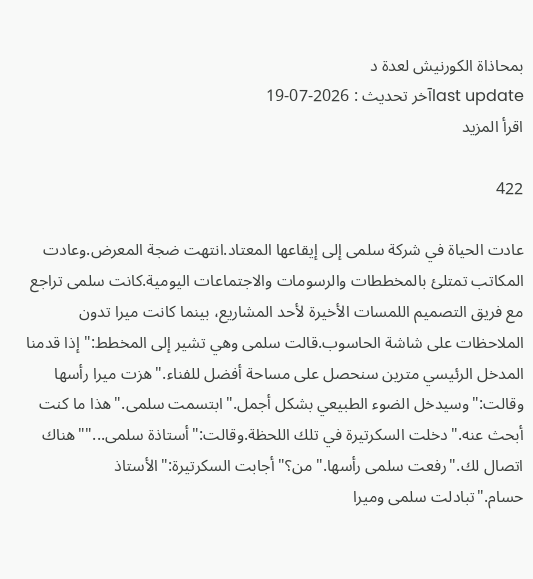بمحاذاة الكورنيش لعدة د
last updateآخر تحديث : 2026-07-19
اقرأ المزيد

422

عادت الحياة في شركة سلمى إلى إيقاعها المعتاد.انتهت ضجة المعرض.وعادت المكاتب تمتلئ بالمخططات والرسومات والاجتماعات اليومية.كانت سلمى تراجع مع فريق التصميم اللمسات الأخيرة لأحد المشاريع، بينما كانت ميرا تدون الملاحظات على شاشة الحاسوب.قالت سلمى وهي تشير إلى المخطط:"إذا قدمنا المدخل الرئيسي مترين سنحصل على مساحة أفضل للفناء."هزت ميرا رأسها وقالت:"وسيدخل الضوء الطبيعي بشكل أجمل."ابتسمت سلمى."هذا ما كنت أبحث عنه."دخلت السكرتيرة في تلك اللحظة.وقالت:"أستاذة سلمى...""هناك اتصال لك."رفعت سلمى رأسها."من؟"أجابت السكرتيرة:"الأستاذ حسام."تبادلت سلمى وميرا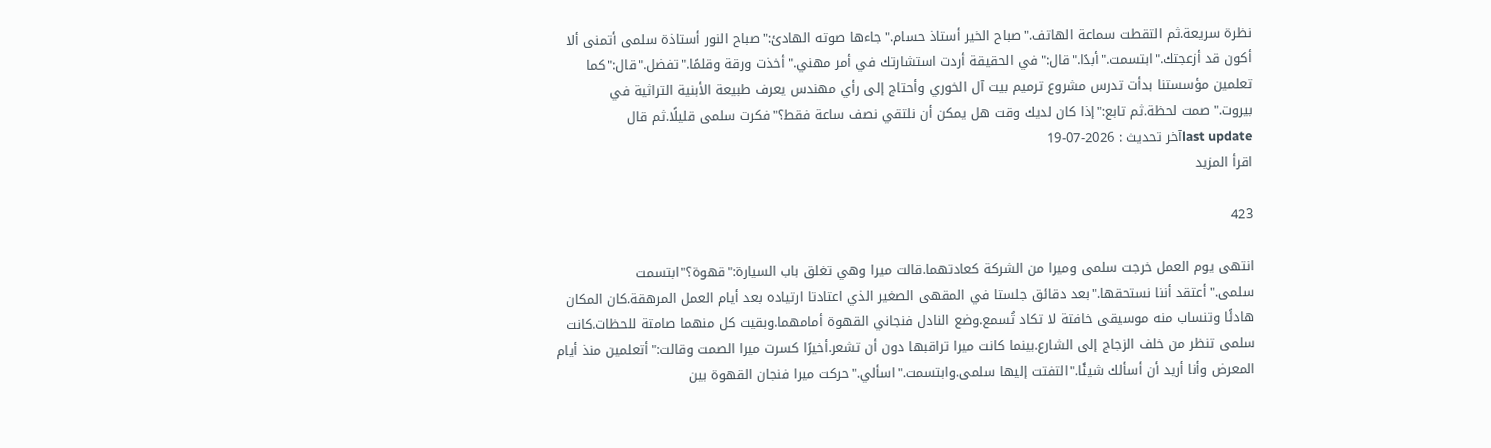نظرة سريعة.ثم التقطت سماعة الهاتف."صباح الخير أستاذ حسام."جاءها صوته الهادئ:"صباح النور أستاذة سلمى أتمنى ألا أكون قد أزعجتك."ابتسمت."أبدًا."قال:"في الحقيقة أردت استشارتك في أمر مهني."أخذت ورقة وقلمًا."تفضل."قال:"كما تعلمين مؤسستنا بدأت تدرس مشروع ترميم بيت آل الخوري وأحتاج إلى رأي مهندس يعرف طبيعة الأبنية التراثية في بيروت."صمت لحظة.ثم تابع:"إذا كان لديك وقت هل يمكن أن نلتقي نصف ساعة فقط؟"فكرت سلمى قليلًا.ثم قال
last updateآخر تحديث : 2026-07-19
اقرأ المزيد

423

انتهى يوم العمل خرجت سلمى وميرا من الشركة كعادتهما.قالت ميرا وهي تغلق باب السيارة:"قهوة؟"ابتسمت سلمى."أعتقد أننا نستحقها."بعد دقائق جلستا في المقهى الصغير الذي اعتادتا ارتياده بعد أيام العمل المرهقة.كان المكان هادئًا وتنساب منه موسيقى خافتة لا تكاد تُسمع.وضع النادل فنجاني القهوة أمامهما.وبقيت كل منهما صامتة للحظات.كانت سلمى تنظر من خلف الزجاج إلى الشارع.بينما كانت ميرا تراقبها دون أن تشعر.أخيرًا كسرت ميرا الصمت وقالت:"أتعلمين منذ أيام المعرض وأنا أريد أن أسألك شيئًا."التفتت إليها سلمى.وابتسمت."اسألي."حركت ميرا فنجان القهوة بين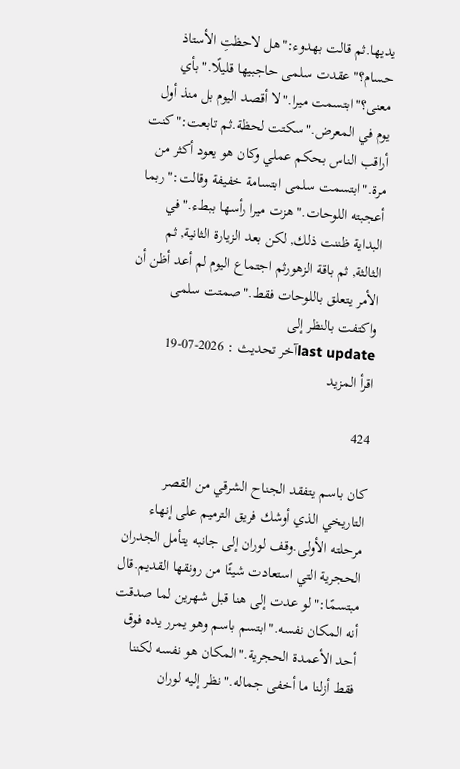يديها.ثم قالت بهدوء:"هل لاحظتِ الأستاذ حسام؟"عقدت سلمى حاجبيها قليلًا."بأي معنى؟"ابتسمت ميرا."لا أقصد اليوم بل منذ أول يوم في المعرض."سكتت لحظة.ثم تابعت:"كنت أراقب الناس بحكم عملي وكان هو يعود أكثر من مرة."ابتسمت سلمى ابتسامة خفيفة وقالت:"ربما أعجبته اللوحات."هزت ميرا رأسها ببطء."في البداية ظننت ذلك, لكن بعد الزيارة الثانية, ثم الثالثة, ثم باقة الزهورثم اجتماع اليوم لم أعد أظن أن الأمر يتعلق باللوحات فقط."صمتت سلمى واكتفت بالنظر إلى
last updateآخر تحديث : 2026-07-19
اقرأ المزيد

424

كان باسم يتفقد الجناح الشرقي من القصر التاريخي الذي أوشك فريق الترميم على إنهاء مرحلته الأولى.وقف لوران إلى جانبه يتأمل الجدران الحجرية التي استعادت شيئًا من رونقها القديم.قال مبتسمًا:"لو عدت إلى هنا قبل شهرين لما صدقت أنه المكان نفسه."ابتسم باسم وهو يمرر يده فوق أحد الأعمدة الحجرية."المكان هو نفسه لكننا فقط أزلنا ما أخفى جماله."نظر إليه لوران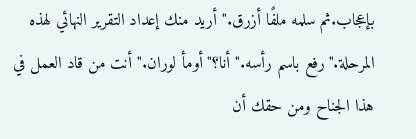بإعجاب.ثم سلمه ملفًا أزرق."أريد منك إعداد التقرير النهائي لهذه المرحلة."رفع باسم رأسه."أنا؟"أومأ لوران."أنت من قاد العمل في هذا الجناح ومن حقك أن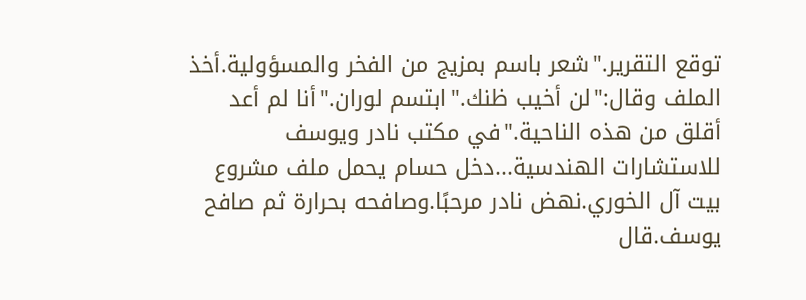توقع التقرير."شعر باسم بمزيج من الفخر والمسؤولية.أخذ الملف وقال:"لن أخيب ظنك."ابتسم لوران."أنا لم أعد أقلق من هذه الناحية."في مكتب نادر ويوسف للاستشارات الهندسية...دخل حسام يحمل ملف مشروع بيت آل الخوري.نهض نادر مرحبًا.وصافحه بحرارة ثم صافح يوسف.قال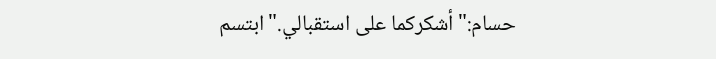حسام:"أشكركما على استقبالي."ابتسم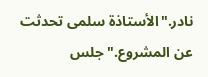نادر."الأستاذة سلمى تحدثت عن المشروع."جلس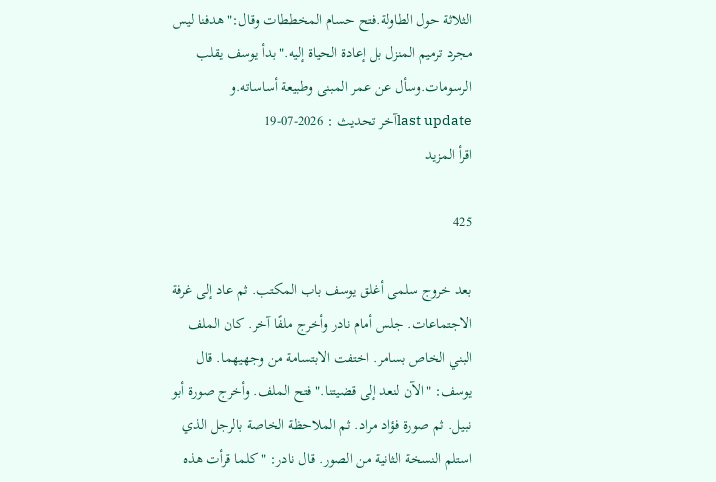الثلاثة حول الطاولة.فتح حسام المخططات وقال:"هدفنا ليس مجرد ترميم المنزل بل إعادة الحياة إليه."بدأ يوسف يقلب الرسومات.وسأل عن عمر المبنى وطبيعة أساساته.و
last updateآخر تحديث : 2026-07-19
اقرأ المزيد

425

بعد خروج سلمى أغلق يوسف باب المكتب. ثم عاد إلى غرفة الاجتماعات. جلس أمام نادر وأخرج ملفًا آخر. كان الملف البني الخاص بسامر. اختفت الابتسامة من وجهيهما. قال يوسف: "الآن لنعد إلى قضيتنا." فتح الملف. وأخرج صورة أبو نبيل. ثم صورة فؤاد مراد. ثم الملاحظة الخاصة بالرجل الذي استلم النسخة الثانية من الصور. قال نادر: "كلما قرأت هذه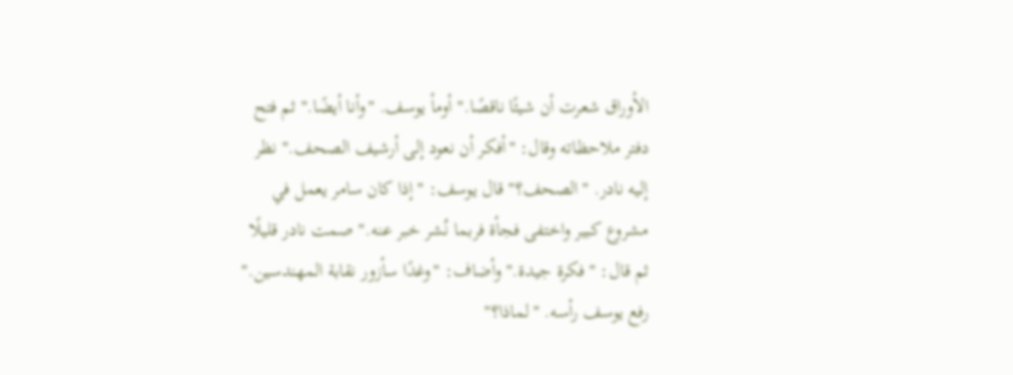الأوراق شعرت أن شيئًا ناقصًا." أومأ يوسف. "وأنا أيضًا." ثم فتح دفتر ملاحظاته وقال: "أفكر أن نعود إلى أرشيف الصحف." نظر إليه نادر. "الصحف؟" قال يوسف: "إذا كان سامر يعمل في مشروع كبير واختفى فجأة فربما نُشر خبر عنه." صمت نادر قليلًا ثم قال: "فكرة جيدة." وأضاف: "وغدًا سأزور نقابة المهندسين." رفع يوسف رأسه. "لماذا؟"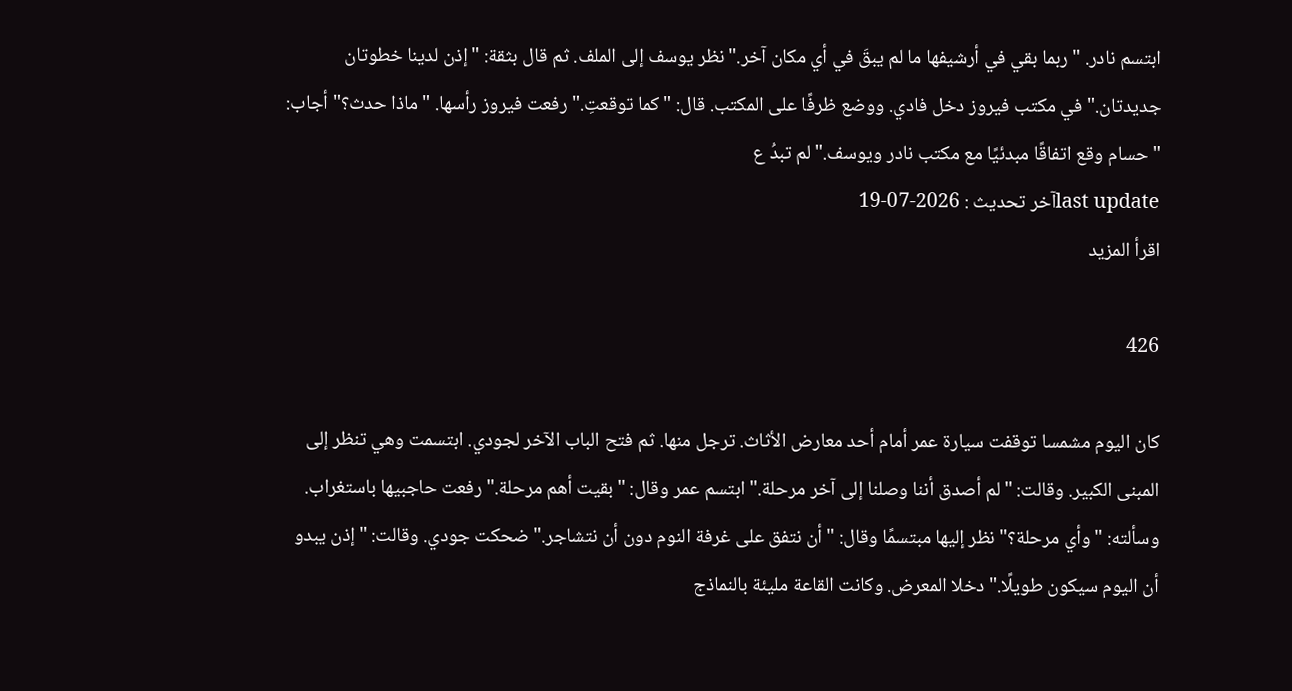ابتسم نادر. "ربما بقي في أرشيفها ما لم يبقَ في أي مكان آخر." نظر يوسف إلى الملف. ثم قال بثقة: "إذن لدينا خطوتان جديدتان." في مكتب فيروز دخل فادي. ووضع ظرفًا على المكتب. قال: "كما توقعتِ." رفعت فيروز رأسها. "ماذا حدث؟" أجاب: "حسام وقع اتفاقًا مبدئيًا مع مكتب نادر ويوسف." لم تبدُ ع
last updateآخر تحديث : 2026-07-19
اقرأ المزيد

426

كان اليوم مشمسا توقفت سيارة عمر أمام أحد معارض الأثاث. ترجل منها. ثم فتح الباب الآخر لجودي. ابتسمت وهي تنظر إلى المبنى الكبير. وقالت: "لم أصدق أننا وصلنا إلى آخر مرحلة." ابتسم عمر وقال: "بقيت أهم مرحلة." رفعت حاجبيها باستغراب. وسألته: "وأي مرحلة؟" نظر إليها مبتسمًا وقال: "أن نتفق على غرفة النوم دون أن نتشاجر." ضحكت جودي. وقالت: "إذن يبدو أن اليوم سيكون طويلًا." دخلا المعرض. وكانت القاعة مليئة بالنماذج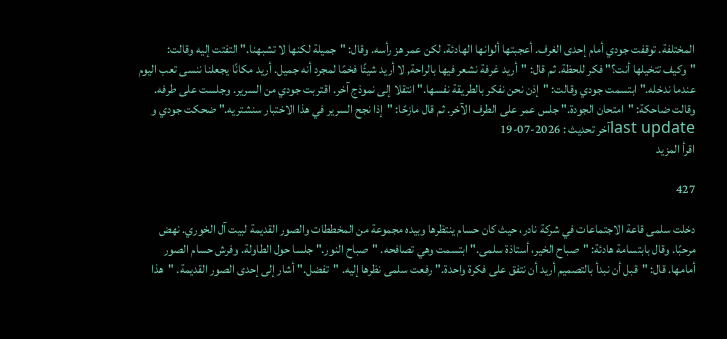المختلفة. توقفت جودي أمام إحدى الغرف. أعجبتها ألوانها الهادئة. لكن عمر هز رأسه. وقال: "جميلة لكنها لا تشبهنا." التفتت إليه وقالت: "وكيف تتخيلها أنت؟" فكر للحظة. ثم قال: "أريد غرفة نشعر فيها بالراحة, لا أريد شيئًا فخمًا لمجرد أنه جميل. أريد مكانًا يجعلنا ننسى تعب اليوم عندما ندخله." ابتسمت جودي وقالت: "إذن نحن نفكر بالطريقة نفسها." انتقلا إلى نموذج آخر. اقتربت جودي من السرير. وجلست على طرفه. وقالت ضاحكة: "امتحان الجودة." جلس عمر على الطرف الآخر. ثم قال مازحًا: "إذا نجح السرير في هذا الاختبار سنشتريه." ضحكت جودي و
last updateآخر تحديث : 2026-07-19
اقرأ المزيد

427

دخلت سلمى قاعة الاجتماعات في شركة نادر، حيث كان حسام ينتظرها وبيده مجموعة من المخططات والصور القديمة لبيت آل الخوري. نهض مرحبًا. وقال بابتسامة هادئة: "صباح الخير، أستاذة سلمى." ابتسمت وهي تصافحه. "صباح النور." جلسا حول الطاولة. وفرش حسام الصور أمامها. قال: "قبل أن نبدأ بالتصميم أريد أن نتفق على فكرة واحدة." رفعت سلمى نظرها إليه. "تفضل." أشار إلى إحدى الصور القديمة. "هذا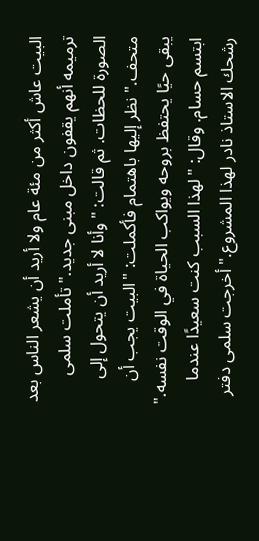البيت عاش أكثر من مئة عام ولا أريد أن يشعر الناس بعد ترميمه أنهم يقفون داخل مبنى جديد." تأملت سلمى الصورة للحظات. ثم قالت: "وأنا لا أريد أن يتحول إلى متحف." نظر إليها باهتمام فأكملت: "البيت يجب أن يبقى حيًا يحتفظ بروحه ويواكب الحياة في الوقت نفسه." ابتسم حسام. وقال: "لهذا السبب كنت سعيدًا عندما رشحك الاستاذ نادر لهذا المشروع." أخرجت سلمى دفتر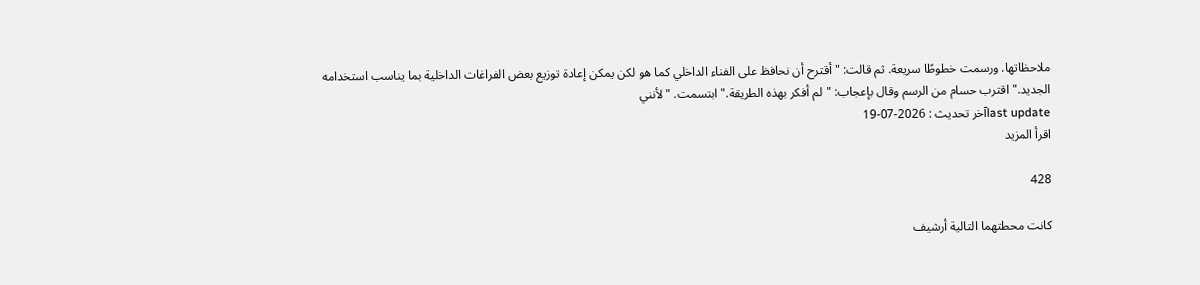ملاحظاتها. ورسمت خطوطًا سريعة. ثم قالت: "أقترح أن نحافظ على الفناء الداخلي كما هو لكن يمكن إعادة توزيع بعض الفراغات الداخلية بما يناسب استخدامه الجديد." اقترب حسام من الرسم وقال بإعجاب: "لم أفكر بهذه الطريقة." ابتسمت. "لأنني
last updateآخر تحديث : 2026-07-19
اقرأ المزيد

428

كانت محطتهما التالية أرشيف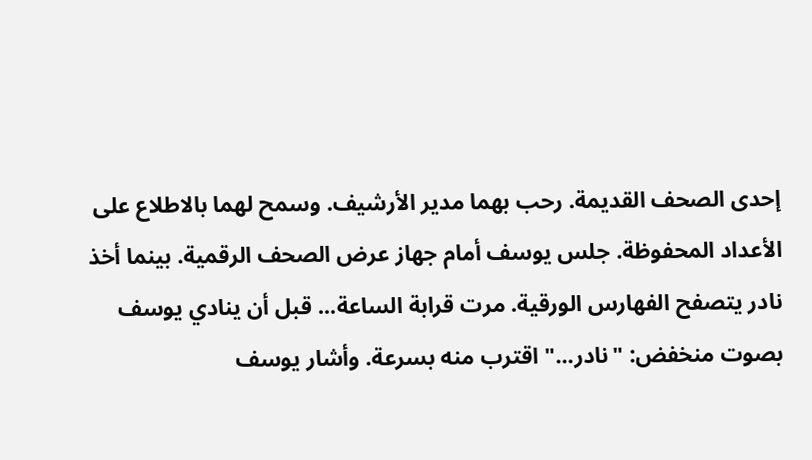إحدى الصحف القديمة. رحب بهما مدير الأرشيف. وسمح لهما بالاطلاع على الأعداد المحفوظة. جلس يوسف أمام جهاز عرض الصحف الرقمية. بينما أخذ نادر يتصفح الفهارس الورقية. مرت قرابة الساعة... قبل أن ينادي يوسف بصوت منخفض: "نادر..." اقترب منه بسرعة. وأشار يوسف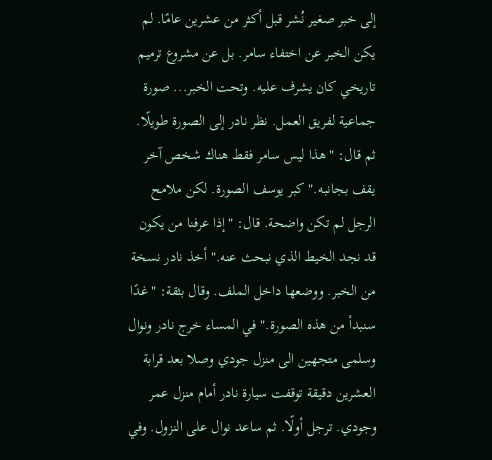إلى خبر صغير نُشر قبل أكثر من عشرين عامًا. لم يكن الخبر عن اختفاء سامر. بل عن مشروع ترميم تاريخي كان يشرف عليه. وتحت الخبر... صورة جماعية لفريق العمل. نظر نادر إلى الصورة طويلًا. ثم قال: "هذا ليس سامر فقط هناك شخص آخر يقف بجانبه." كبر يوسف الصورة. لكن ملامح الرجل لم تكن واضحة. قال: "إذا عرفنا من يكون قد نجد الخيط الذي نبحث عنه." أخذ نادر نسخة من الخبر. ووضعها داخل الملف. وقال بثقة: "غدًا سنبدأ من هذه الصورة." في المساء خرج نادر ونوال وسلمى متجهين الى منزل جودي وصلا بعد قرابة العشرين دقيقة توقفت سيارة نادر أمام منزل عمر وجودي. ترجل أولًا. ثم ساعد نوال على النزول. وفي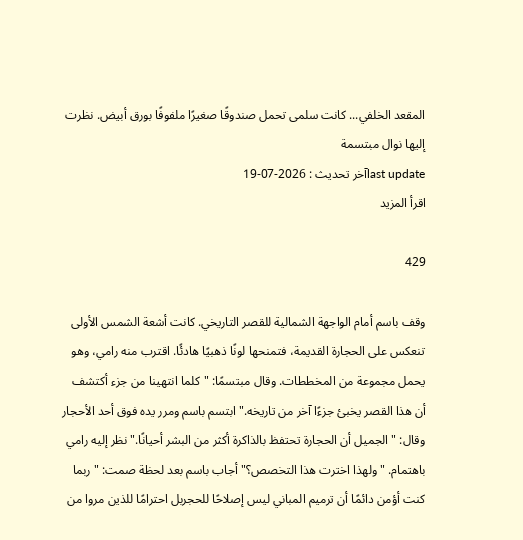المقعد الخلفي... كانت سلمى تحمل صندوقًا صغيرًا ملفوفًا بورق أبيض. نظرت إليها نوال مبتسمة
last updateآخر تحديث : 2026-07-19
اقرأ المزيد

429

وقف باسم أمام الواجهة الشمالية للقصر التاريخي. كانت أشعة الشمس الأولى تنعكس على الحجارة القديمة، فتمنحها لونًا ذهبيًا هادئًا. اقترب منه رامي، وهو يحمل مجموعة من المخططات. وقال مبتسمًا: "كلما انتهينا من جزء أكتشف أن هذا القصر يخبئ جزءًا آخر من تاريخه." ابتسم باسم ومرر يده فوق أحد الأحجار وقال: "الجميل أن الحجارة تحتفظ بالذاكرة أكثر من البشر أحيانًا." نظر إليه رامي باهتمام. "ولهذا اخترت هذا التخصص؟" أجاب باسم بعد لحظة صمت: "ربما كنت أؤمن دائمًا أن ترميم المباني ليس إصلاحًا للحجربل احترامًا للذين مروا من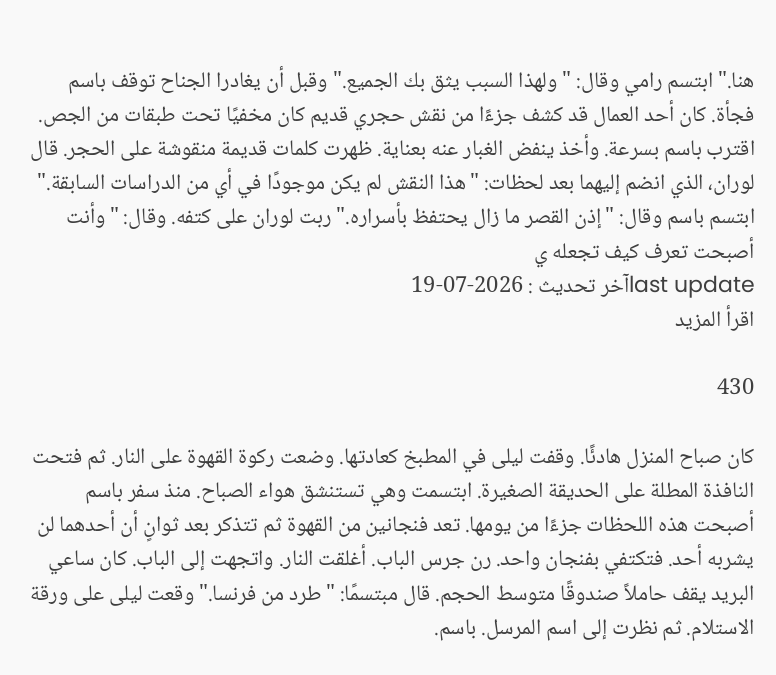هنا." ابتسم رامي وقال: "ولهذا السبب يثق بك الجميع." وقبل أن يغادرا الجناح توقف باسم فجأة. كان أحد العمال قد كشف جزءًا من نقش حجري قديم كان مخفيًا تحت طبقات من الجص. اقترب باسم بسرعة. وأخذ ينفض الغبار عنه بعناية. ظهرت كلمات قديمة منقوشة على الحجر. قال لوران، الذي انضم إليهما بعد لحظات: "هذا النقش لم يكن موجودًا في أي من الدراسات السابقة." ابتسم باسم وقال: "إذن القصر ما زال يحتفظ بأسراره." ربت لوران على كتفه. وقال: "وأنت أصبحت تعرف كيف تجعله ي
last updateآخر تحديث : 2026-07-19
اقرأ المزيد

430

كان صباح المنزل هادئًا. وقفت ليلى في المطبخ كعادتها. وضعت ركوة القهوة على النار. ثم فتحت النافذة المطلة على الحديقة الصغيرة. ابتسمت وهي تستنشق هواء الصباح. منذ سفر باسم أصبحت هذه اللحظات جزءًا من يومها. تعد فنجانين من القهوة ثم تتذكر بعد ثوانٍ أن أحدهما لن يشربه أحد. فتكتفي بفنجان واحد. رن جرس الباب. أغلقت النار. واتجهت إلى الباب. كان ساعي البريد يقف حاملاً صندوقًا متوسط الحجم. قال مبتسمًا: "طرد من فرنسا." وقعت ليلى على ورقة الاستلام. ثم نظرت إلى اسم المرسل. باسم.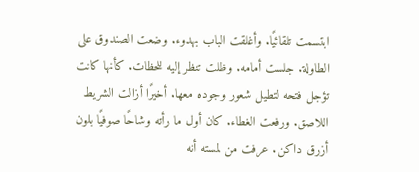ابتسمت تلقائيًا. وأغلقت الباب بهدوء. وضعت الصندوق على الطاولة. جلست أمامه. وظلت تنظر إليه للحظات. كأنها كانت تؤجل فتحه لتطيل شعور وجوده معها. أخيرًا أزالت الشريط اللاصق. ورفعت الغطاء. كان أول ما رأته وشاحًا صوفيًا بلون أزرق داكن. عرفت من لمسته أنه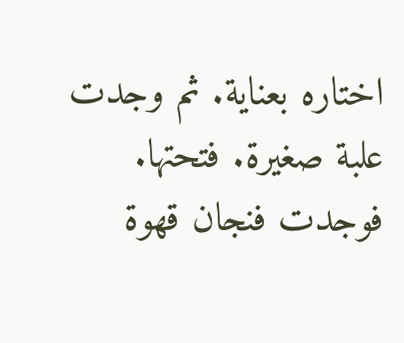اختاره بعناية. ثم وجدت علبة صغيرة. فتحتها. فوجدت فنجان قهوة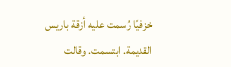خزفيًا رُسمت عليه أزقة باريس القديمة. ابتسمت. وقالت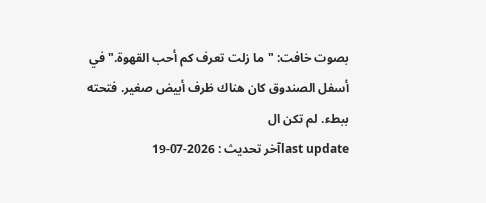بصوت خافت: "ما زلت تعرف كم أحب القهوة." في أسفل الصندوق كان هناك ظرف أبيض صغير. فتحته ببطء. لم تكن ال
last updateآخر تحديث : 2026-07-19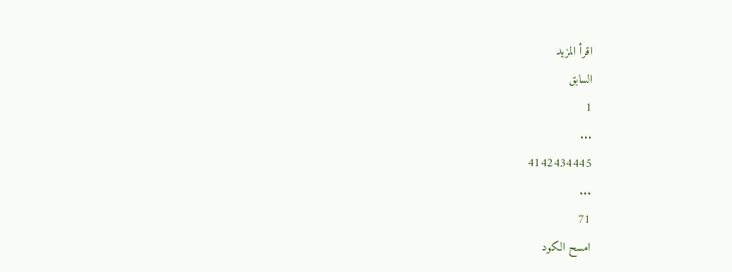اقرأ المزيد
السابق
1
...
4142434445
...
71
امسح الكود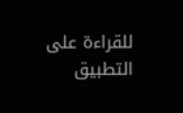للقراءة على التطبيق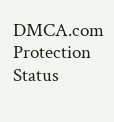DMCA.com Protection Status